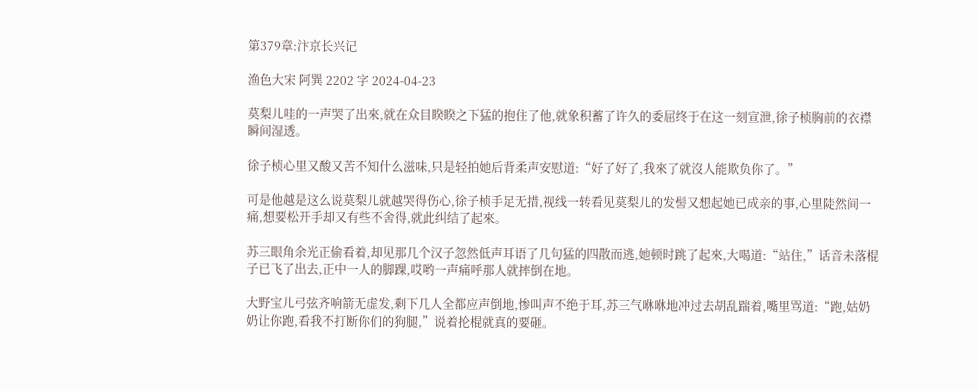第379章:汴京长兴记

渔色大宋 阿巽 2202 字 2024-04-23

莫梨儿哇的一声哭了出來,就在众目睽睽之下猛的抱住了他,就象积蓄了许久的委屈终于在这一刻宣泄,徐子桢胸前的衣襟瞬间湿透。

徐子桢心里又酸又苦不知什么滋味,只是轻拍她后背柔声安慰道:“好了好了,我來了就沒人能欺负你了。”

可是他越是这么说莫梨儿就越哭得伤心,徐子桢手足无措,视线一转看见莫梨儿的发髻又想起她已成亲的事,心里陡然间一痛,想要松开手却又有些不舍得,就此纠结了起來。

苏三眼角余光正偷看着,却见那几个汉子忽然低声耳语了几句猛的四散而逃,她顿时跳了起來,大喝道:“站住,”话音未落棍子已飞了出去,正中一人的脚踝,哎哟一声痛呼那人就摔倒在地。

大野宝儿弓弦齐响箭无虚发,剩下几人全都应声倒地,惨叫声不绝于耳,苏三气咻咻地冲过去胡乱踹着,嘴里骂道:“跑,姑奶奶让你跑,看我不打断你们的狗腿,”说着抡棍就真的要砸。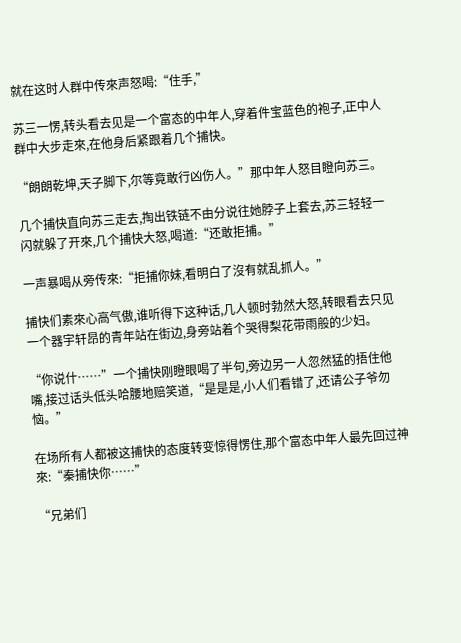就在这时人群中传來声怒喝:“住手,”

苏三一愣,转头看去见是一个富态的中年人,穿着件宝蓝色的袍子,正中人群中大步走來,在他身后紧跟着几个捕快。

“朗朗乾坤,天子脚下,尔等竟敢行凶伤人。”那中年人怒目瞪向苏三。

几个捕快直向苏三走去,掏出铁链不由分说往她脖子上套去,苏三轻轻一闪就躲了开來,几个捕快大怒,喝道:“还敢拒捕。”

一声暴喝从旁传來:“拒捕你妹,看明白了沒有就乱抓人。”

捕快们素來心高气傲,谁听得下这种话,几人顿时勃然大怒,转眼看去只见一个器宇轩昂的青年站在街边,身旁站着个哭得梨花带雨般的少妇。

“你说什……”一个捕快刚瞪眼喝了半句,旁边另一人忽然猛的捂住他嘴,接过话头低头哈腰地赔笑道,“是是是,小人们看错了,还请公子爷勿恼。”

在场所有人都被这捕快的态度转变惊得愣住,那个富态中年人最先回过神來:“秦捕快你……”

“兄弟们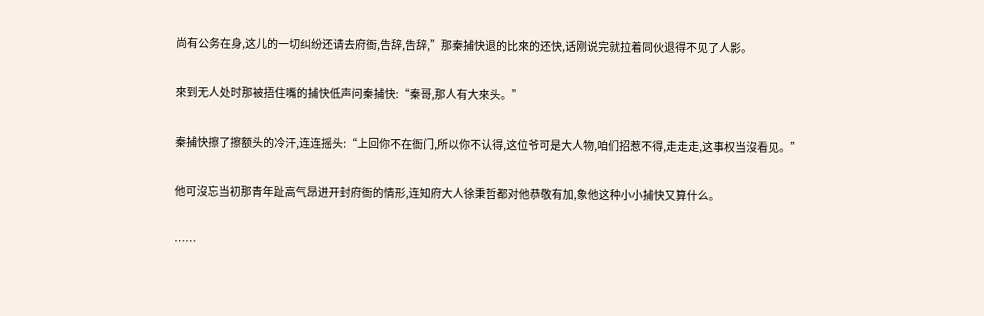尚有公务在身,这儿的一切纠纷还请去府衙,告辞,告辞,”那秦捕快退的比來的还快,话刚说完就拉着同伙退得不见了人影。

來到无人处时那被捂住嘴的捕快低声问秦捕快:“秦哥,那人有大來头。”

秦捕快擦了擦额头的冷汗,连连摇头:“上回你不在衙门,所以你不认得,这位爷可是大人物,咱们招惹不得,走走走,这事权当沒看见。”

他可沒忘当初那青年趾高气昂进开封府衙的情形,连知府大人徐秉哲都对他恭敬有加,象他这种小小捕快又算什么。

……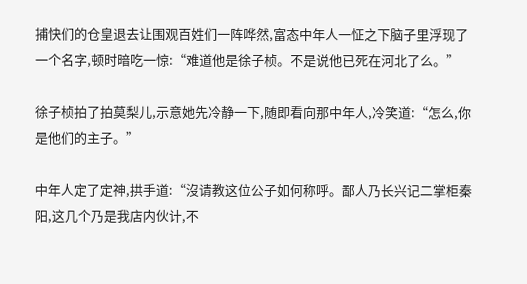捕快们的仓皇退去让围观百姓们一阵哗然,富态中年人一怔之下脑子里浮现了一个名字,顿时暗吃一惊:“难道他是徐子桢。不是说他已死在河北了么。”

徐子桢拍了拍莫梨儿,示意她先冷静一下,随即看向那中年人,冷笑道:“怎么,你是他们的主子。”

中年人定了定神,拱手道:“沒请教这位公子如何称呼。鄙人乃长兴记二掌柜秦阳,这几个乃是我店内伙计,不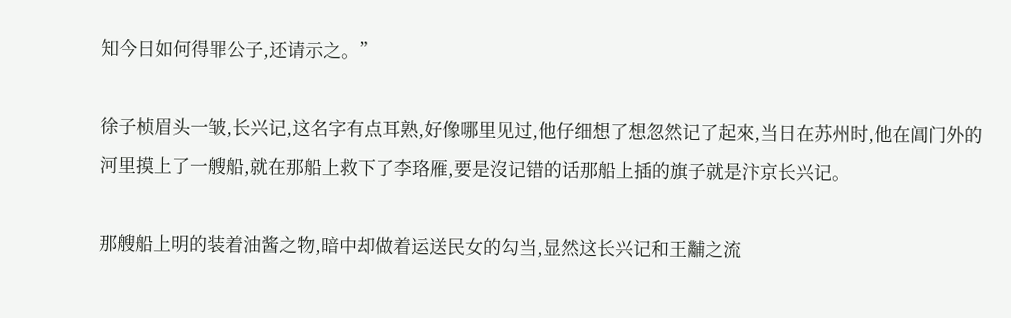知今日如何得罪公子,还请示之。”

徐子桢眉头一皱,长兴记,这名字有点耳熟,好像哪里见过,他仔细想了想忽然记了起來,当日在苏州时,他在阊门外的河里摸上了一艘船,就在那船上救下了李珞雁,要是沒记错的话那船上插的旗子就是汴京长兴记。

那艘船上明的装着油酱之物,暗中却做着运送民女的勾当,显然这长兴记和王黼之流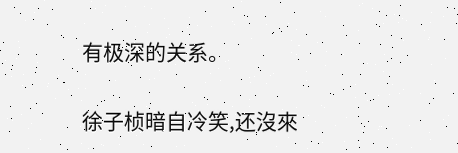有极深的关系。

徐子桢暗自冷笑,还沒來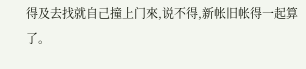得及去找就自己撞上门來,说不得,新帐旧帐得一起算了。